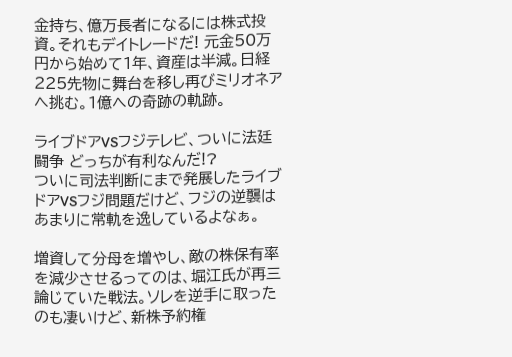金持ち、億万長者になるには株式投資。それもデイトレードだ! 元金50万円から始めて1年、資産は半減。日経225先物に舞台を移し再びミリオネアへ挑む。1億への奇跡の軌跡。

ライブドアVSフジテレビ、ついに法廷闘争 どっちが有利なんだ!?
ついに司法判断にまで発展したライブドアVSフジ問題だけど、フジの逆襲はあまりに常軌を逸しているよなぁ。

増資して分母を増やし、敵の株保有率を減少させるってのは、堀江氏が再三論じていた戦法。ソレを逆手に取ったのも凄いけど、新株予約権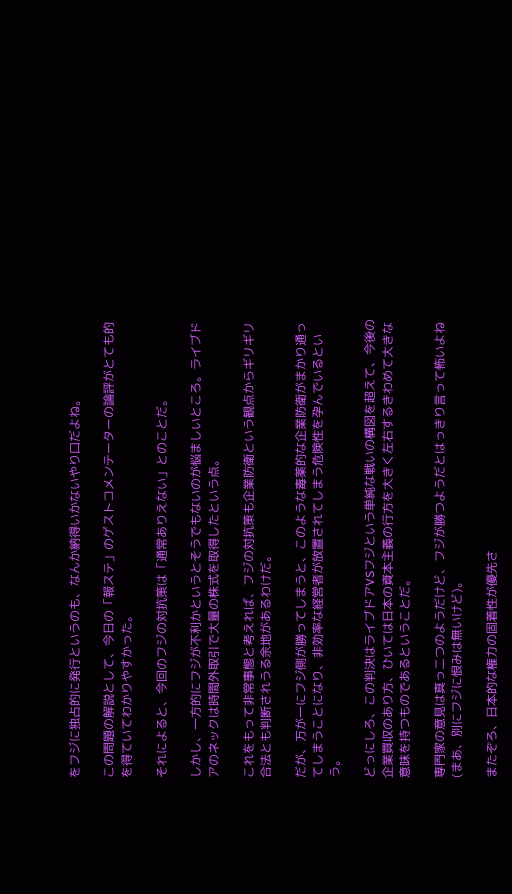をフジに独占的に発行というのも、なんか納得いかないやり口だよね。

この問題の解説として、今日の「報ステ」のゲストコメンテーターの論評がとても的を得ていてわかりやすかった。

それによると、今回のフジの対抗策は「通常ありえない」とのことだ。

しかし、一方的にフジが不利かというとそうでもないのが悩ましいところ。ライブドアのネックは時間外取引で大量の株式を取得したという点。

これをもって非常事態と考えれば、フジの対抗策も企業防衛という観点からギリギリ合法とも判断されうる余地があるわけだ。

だが、万が一にフジ側が勝ってしまうと、このような毒薬的な企業防衛がまかり通ってしまうことになり、非効率な経営者が放置されてしまう危険性を孕んでいるという。

どっにしろ、この判決はライブドアVSフジという単純な戦いの構図を超えて、今後の企業買収のあり方、ひいては日本の資本主義の行方を大きく左右するきわめて大きな意味を持つものであるということだ。

専門家の意見は真っ二つのようだけど、フジが勝つようだとはっきり言って怖いよね(まあ、別にフジに恨みは無いけど)。

またぞろ、日本的な権力の固着性が優先さ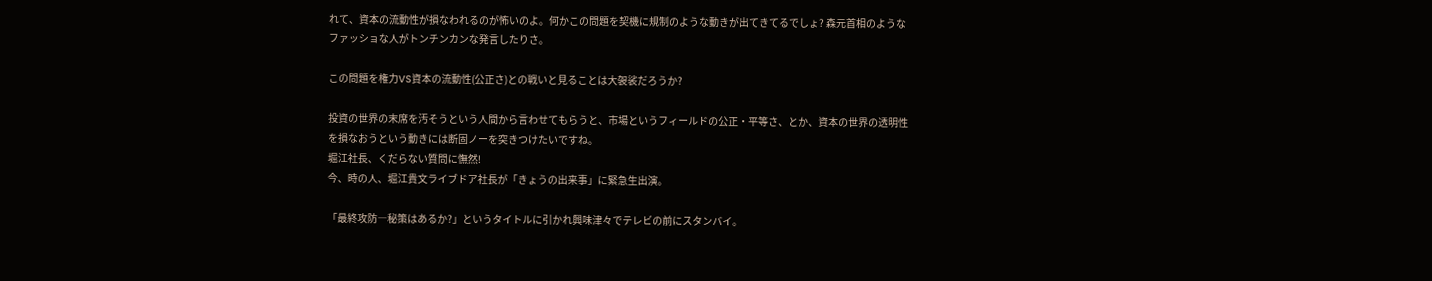れて、資本の流動性が損なわれるのが怖いのよ。何かこの問題を契機に規制のような動きが出てきてるでしょ? 森元首相のようなファッショな人がトンチンカンな発言したりさ。

この問題を権力VS資本の流動性(公正さ)との戦いと見ることは大袈裟だろうか?

投資の世界の末席を汚そうという人間から言わせてもらうと、市場というフィールドの公正・平等さ、とか、資本の世界の透明性を損なおうという動きには断固ノーを突きつけたいですね。
堀江社長、くだらない質問に憮然!
今、時の人、堀江貴文ライブドア社長が「きょうの出来事」に緊急生出演。

「最終攻防―秘策はあるか?」というタイトルに引かれ興味津々でテレビの前にスタンバイ。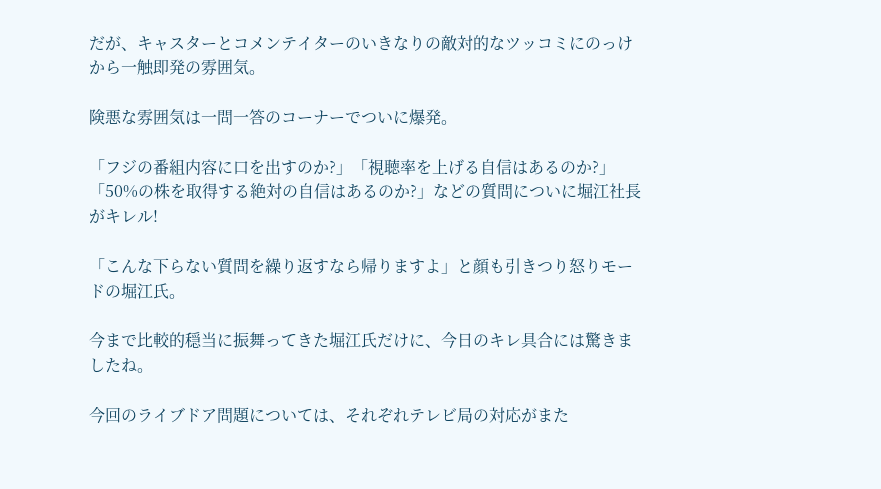だが、キャスターとコメンテイターのいきなりの敵対的なツッコミにのっけから一触即発の雰囲気。

険悪な雰囲気は一問一答のコーナーでついに爆発。

「フジの番組内容に口を出すのか?」「視聴率を上げる自信はあるのか?」「50%の株を取得する絶対の自信はあるのか?」などの質問についに堀江社長がキレル!

「こんな下らない質問を繰り返すなら帰りますよ」と顔も引きつり怒りモードの堀江氏。

今まで比較的穏当に振舞ってきた堀江氏だけに、今日のキレ具合には驚きましたね。

今回のライブドア問題については、それぞれテレビ局の対応がまた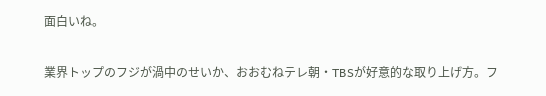面白いね。

業界トップのフジが渦中のせいか、おおむねテレ朝・TBSが好意的な取り上げ方。フ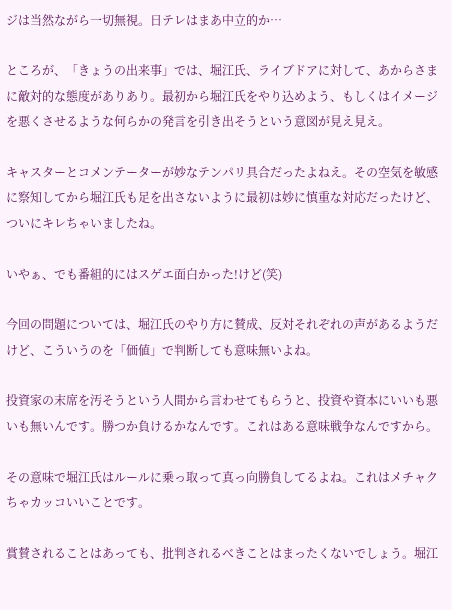ジは当然ながら一切無視。日テレはまあ中立的か…

ところが、「きょうの出来事」では、堀江氏、ライブドアに対して、あからさまに敵対的な態度がありあり。最初から堀江氏をやり込めよう、もしくはイメージを悪くさせるような何らかの発言を引き出そうという意図が見え見え。

キャスターとコメンテーターが妙なテンパリ具合だったよねえ。その空気を敏感に察知してから堀江氏も足を出さないように最初は妙に慎重な対応だったけど、ついにキレちゃいましたね。

いやぁ、でも番組的にはスゲエ面白かった!けど(笑)

今回の問題については、堀江氏のやり方に賛成、反対それぞれの声があるようだけど、こういうのを「価値」で判断しても意味無いよね。

投資家の末席を汚そうという人間から言わせてもらうと、投資や資本にいいも悪いも無いんです。勝つか負けるかなんです。これはある意味戦争なんですから。

その意味で堀江氏はルールに乗っ取って真っ向勝負してるよね。これはメチャクちゃカッコいいことです。

賞賛されることはあっても、批判されるべきことはまったくないでしょう。堀江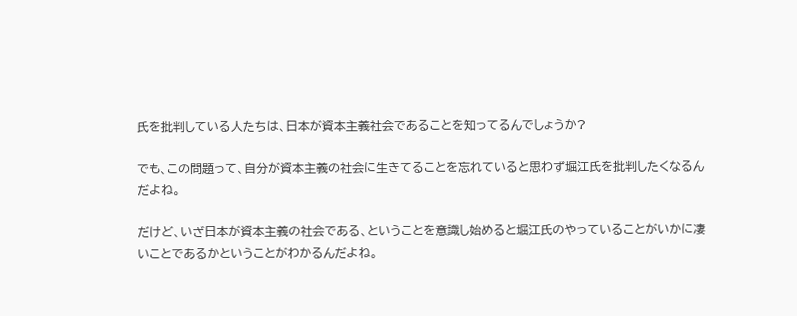氏を批判している人たちは、日本が資本主義社会であることを知ってるんでしょうか?

でも、この問題って、自分が資本主義の社会に生きてることを忘れていると思わず堀江氏を批判したくなるんだよね。

だけど、いざ日本が資本主義の社会である、ということを意識し始めると堀江氏のやっていることがいかに凄いことであるかということがわかるんだよね。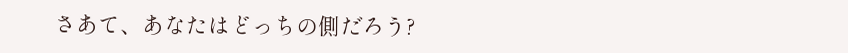さあて、あなたはどっちの側だろう?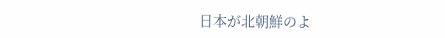日本が北朝鮮のよ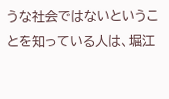うな社会ではないということを知っている人は、堀江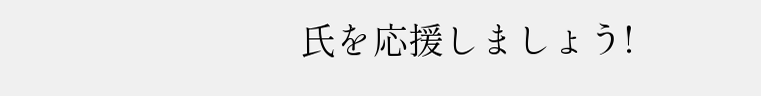氏を応援しましょう!